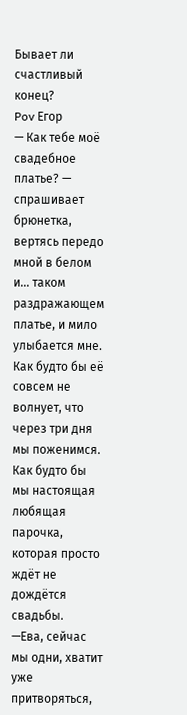Бывает ли счастливый конец?
Pov Егор
— Как тебе моё свадебное платье? — спрашивает брюнетка, вертясь передо мной в белом и... таком раздражающем платье, и мило улыбается мне. Как будто бы её совсем не волнует, что через три дня мы поженимся. Как будто бы мы настоящая любящая парочка, которая просто ждёт не дождётся свадьбы.
—Ева, сейчас мы одни, хватит уже притворяться,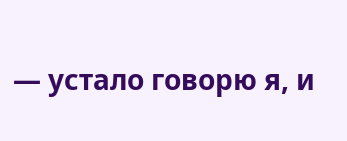— устало говорю я, и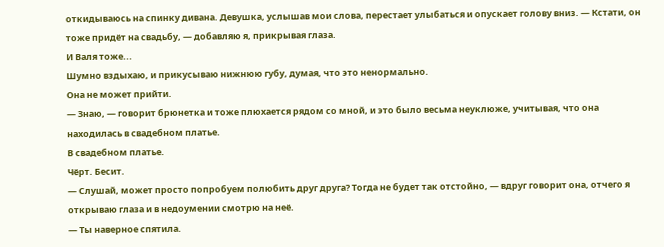откидываюсь на спинку дивана. Девушка, услышав мои слова, перестает улыбаться и опускает голову вниз. — Кстати, он тоже придёт на свадьбу, — добавляю я, прикрывая глаза.
И Валя тоже...
Шумно вздыхаю, и прикусываю нижнюю губу, думая, что это ненормально.
Она не может прийти.
— Знаю, — говорит брюнетка и тоже плюхается рядом со мной, и это было весьма неуклюже, учитывая, что она находилась в свадебном платье.
В свадебном платье.
Чёрт. Бесит.
— Слушай, может просто попробуем полюбить друг друга? Тогда не будет так отстойно, — вдруг говорит она, отчего я открываю глаза и в недоумении смотрю на неё.
— Ты наверное спятила.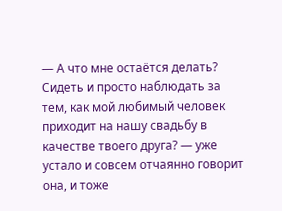— А что мне остаётся делать? Сидеть и просто наблюдать за тем, как мой любимый человек приходит на нашу свадьбу в качестве твоего друга? — уже устало и совсем отчаянно говорит она, и тоже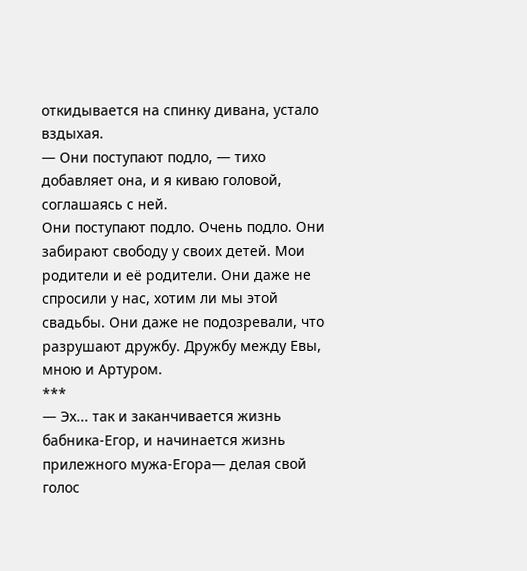откидывается на спинку дивана, устало вздыхая.
— Они поступают подло, — тихо добавляет она, и я киваю головой, соглашаясь с ней.
Они поступают подло. Очень подло. Они забирают свободу у своих детей. Мои родители и её родители. Они даже не спросили у нас, хотим ли мы этой свадьбы. Они даже не подозревали, что разрушают дружбу. Дружбу между Евы, мною и Артуром.
***
— Эх... так и заканчивается жизнь бабника-Егор, и начинается жизнь прилежного мужа-Егора— делая свой голос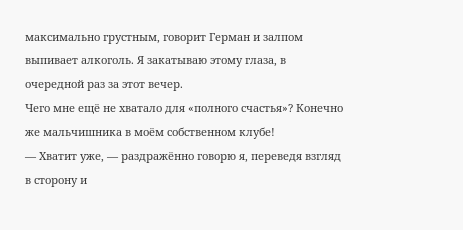максимально грустным, говорит Герман и залпом выпивает алкоголь. Я закатываю этому глаза, в очередной раз за этот вечер.
Чего мне ещё не хватало для «полного счастья»? Конечно же мальчишника в моём собственном клубе!
— Хватит уже, — раздражённо говорю я, переведя взгляд в сторону и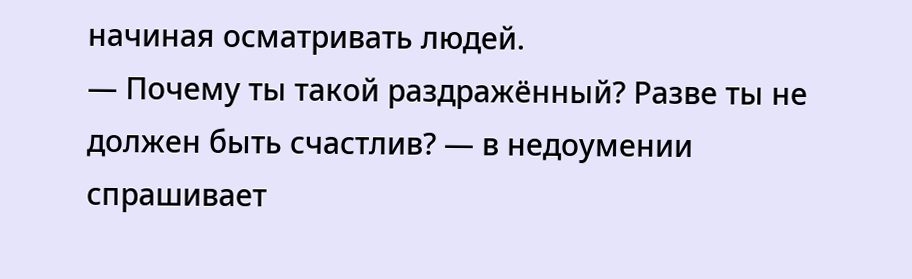начиная осматривать людей.
— Почему ты такой раздражённый? Разве ты не должен быть счастлив? — в недоумении спрашивает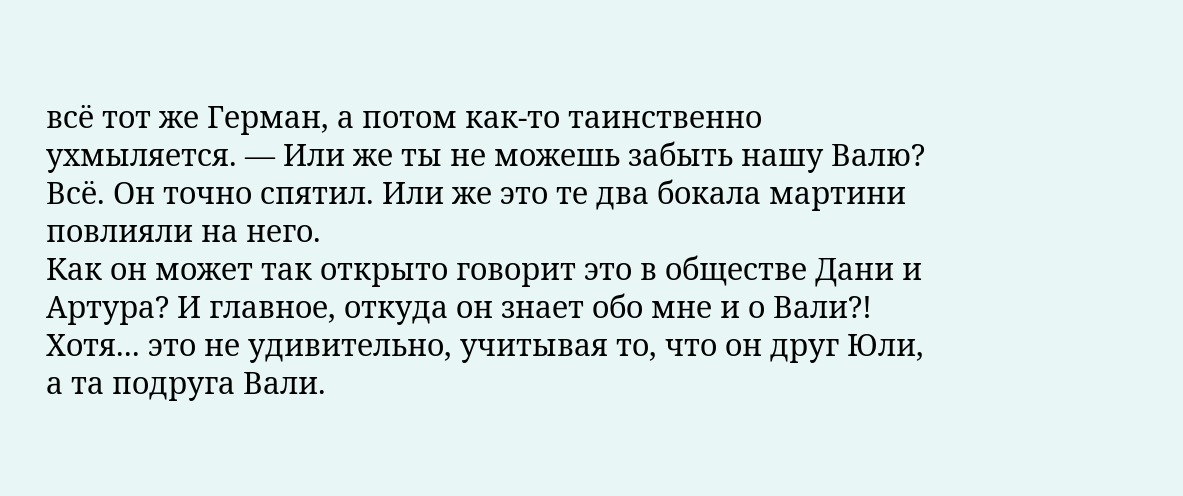всё тот же Герман, а потом как-то таинственно ухмыляется. — Или же ты не можешь забыть нашу Валю?
Всё. Он точно спятил. Или же это те два бокала мартини повлияли на него.
Как он может так открыто говорит это в обществе Дани и Артура? И главное, откуда он знает обо мне и о Вали?! Хотя... это не удивительно, учитывая то, что он друг Юли, а та подруга Вали.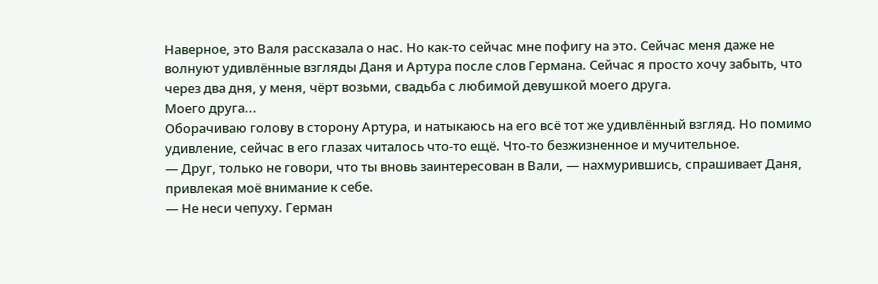Наверное, это Валя рассказала о нас. Но как-то сейчас мне пофигу на это. Сейчас меня даже не волнуют удивлённые взгляды Даня и Артура после слов Германа. Сейчас я просто хочу забыть, что через два дня, у меня, чёрт возьми, свадьба с любимой девушкой моего друга.
Моего друга...
Оборачиваю голову в сторону Артура, и натыкаюсь на его всё тот же удивлённый взгляд. Но помимо удивление, сейчас в его глазах читалось что-то ещё. Что-то безжизненное и мучительное.
— Друг, только не говори, что ты вновь заинтересован в Вали, — нахмурившись, спрашивает Даня, привлекая моё внимание к себе.
— Не неси чепуху. Герман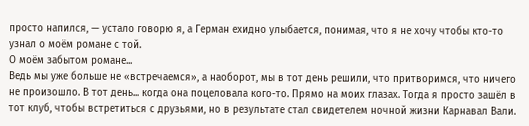просто напился, — устало говорю я, а Герман ехидно улыбается, понимая, что я не хочу чтобы кто-то узнал о моём романе с той.
О моём забытом романе...
Ведь мы уже больше не «встречаемся», а наоборот, мы в тот день решили, что притворимся, что ничего не произошло. В тот день... когда она поцеловала кого-то. Прямо на моих глазах. Тогда я просто зашёл в тот клуб, чтобы встретиться с друзьями, но в результате стал свидетелем ночной жизни Карнавал Вали.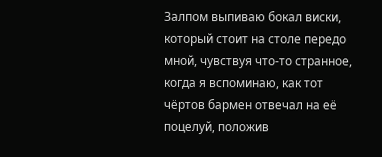Залпом выпиваю бокал виски, который стоит на столе передо мной, чувствуя что-то странное, когда я вспоминаю, как тот чёртов бармен отвечал на её поцелуй, положив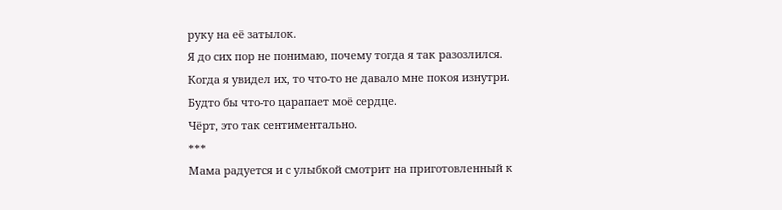руку на её затылок.
Я до сих пор не понимаю, почему тогда я так разозлился. Когда я увидел их, то что-то не давало мне покоя изнутри. Будто бы что-то царапает моё сердце.
Чёрт, это так сентиментально.
***
Мама радуется и с улыбкой смотрит на приготовленный к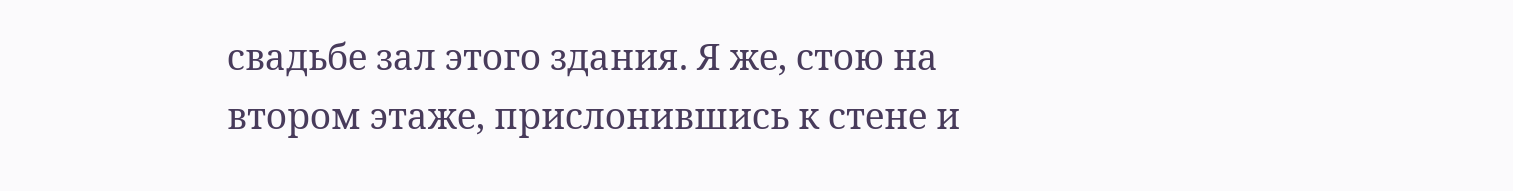свадьбе зал этого здания. Я же, стою на втором этаже, прислонившись к стене и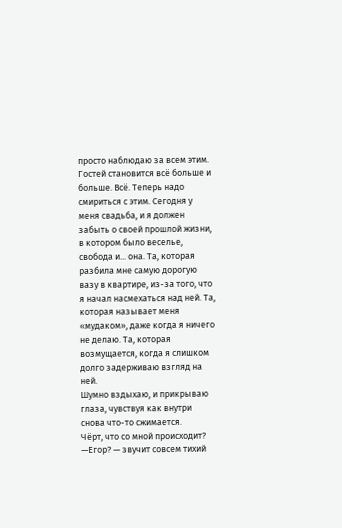просто наблюдаю за всем этим. Гостей становится всё больше и больше. Всё. Теперь надо смириться с этим. Сегодня у меня свадьба, и я должен забыть о своей прошлой жизни, в котором было веселье, свобода и... она. Та, которая разбила мне самую дорогую вазу в квартире, из-за того, что я начал насмехаться над ней. Та, которая называет меня «мудаком», даже когда я ничего не делаю. Та, которая возмущается, когда я слишком долго задерживаю взгляд на ней.
Шумно вздыхаю, и прикрываю глаза, чувствуя как внутри снова что-то сжимается.
Чёрт, что со мной происходит?
—Егор? — звучит совсем тихий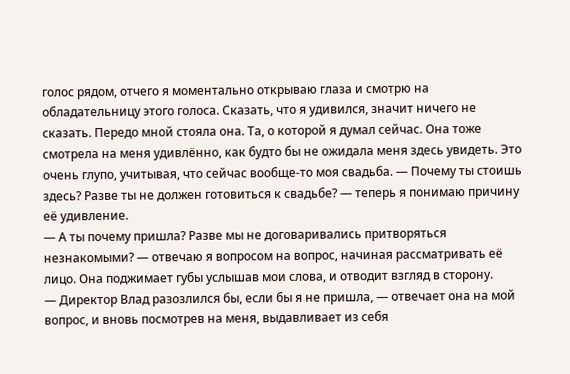голос рядом, отчего я моментально открываю глаза и смотрю на обладательницу этого голоса. Сказать, что я удивился, значит ничего не сказать. Передо мной стояла она. Та, о которой я думал сейчас. Она тоже смотрела на меня удивлённо, как будто бы не ожидала меня здесь увидеть. Это очень глупо, учитывая, что сейчас вообще-то моя свадьба. — Почему ты стоишь здесь? Разве ты не должен готовиться к свадьбе? — теперь я понимаю причину её удивление.
— А ты почему пришла? Разве мы не договаривались притворяться незнакомыми? — отвечаю я вопросом на вопрос, начиная рассматривать её лицо. Она поджимает губы услышав мои слова, и отводит взгляд в сторону.
— Директор Влад разозлился бы, если бы я не пришла, — отвечает она на мой вопрос, и вновь посмотрев на меня, выдавливает из себя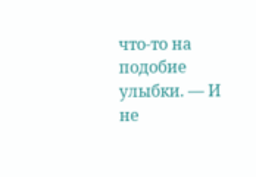что-то на подобие улыбки. — И не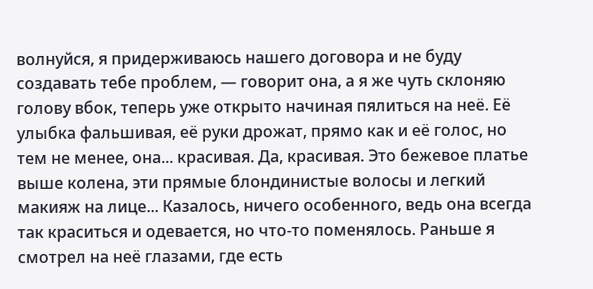волнуйся, я придерживаюсь нашего договора и не буду создавать тебе проблем, — говорит она, а я же чуть склоняю голову вбок, теперь уже открыто начиная пялиться на неё. Её улыбка фальшивая, её руки дрожат, прямо как и её голос, но тем не менее, она... красивая. Да, красивая. Это бежевое платье выше колена, эти прямые блондинистые волосы и легкий макияж на лице... Казалось, ничего особенного, ведь она всегда так краситься и одевается, но что-то поменялось. Раньше я смотрел на неё глазами, где есть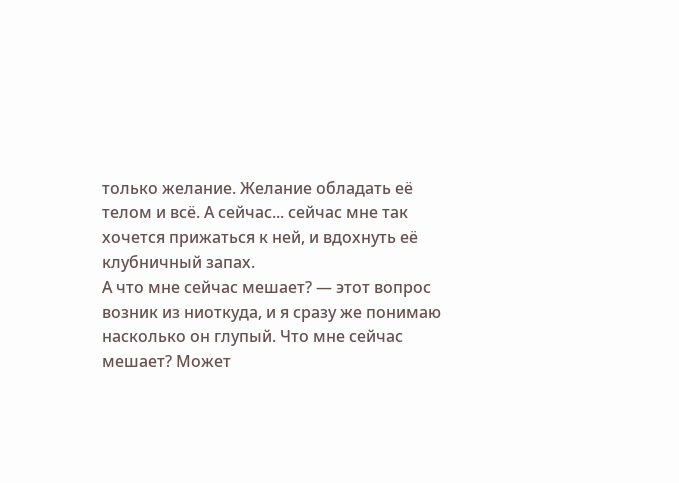только желание. Желание обладать её телом и всё. А сейчас... сейчас мне так хочется прижаться к ней, и вдохнуть её клубничный запах.
А что мне сейчас мешает? — этот вопрос возник из ниоткуда, и я сразу же понимаю насколько он глупый. Что мне сейчас мешает? Может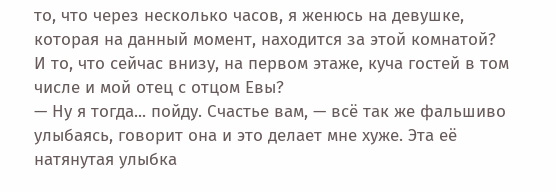то, что через несколько часов, я женюсь на девушке, которая на данный момент, находится за этой комнатой? И то, что сейчас внизу, на первом этаже, куча гостей в том числе и мой отец с отцом Евы?
— Ну я тогда... пойду. Счастье вам, — всё так же фальшиво улыбаясь, говорит она и это делает мне хуже. Эта её натянутая улыбка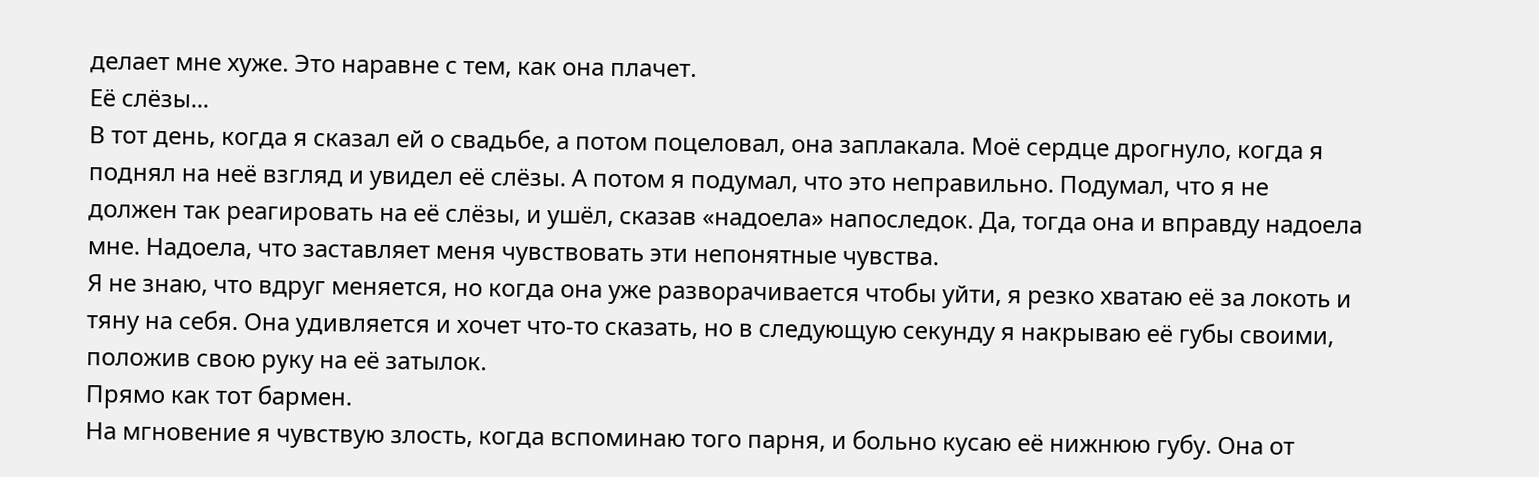делает мне хуже. Это наравне с тем, как она плачет.
Её слёзы...
В тот день, когда я сказал ей о свадьбе, а потом поцеловал, она заплакала. Моё сердце дрогнуло, когда я поднял на неё взгляд и увидел её слёзы. А потом я подумал, что это неправильно. Подумал, что я не должен так реагировать на её слёзы, и ушёл, сказав «надоела» напоследок. Да, тогда она и вправду надоела мне. Надоела, что заставляет меня чувствовать эти непонятные чувства.
Я не знаю, что вдруг меняется, но когда она уже разворачивается чтобы уйти, я резко хватаю её за локоть и тяну на себя. Она удивляется и хочет что-то сказать, но в следующую секунду я накрываю её губы своими, положив свою руку на её затылок.
Прямо как тот бармен.
На мгновение я чувствую злость, когда вспоминаю того парня, и больно кусаю её нижнюю губу. Она от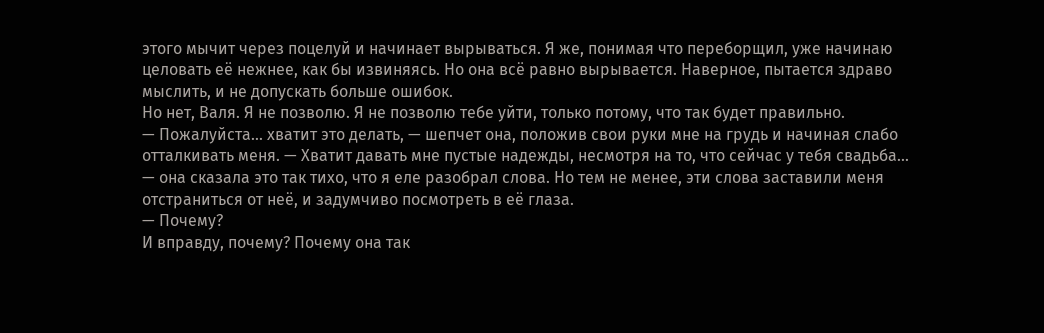этого мычит через поцелуй и начинает вырываться. Я же, понимая что переборщил, уже начинаю целовать её нежнее, как бы извиняясь. Но она всё равно вырывается. Наверное, пытается здраво мыслить, и не допускать больше ошибок.
Но нет, Валя. Я не позволю. Я не позволю тебе уйти, только потому, что так будет правильно.
— Пожалуйста... хватит это делать, — шепчет она, положив свои руки мне на грудь и начиная слабо отталкивать меня. — Хватит давать мне пустые надежды, несмотря на то, что сейчас у тебя свадьба... — она сказала это так тихо, что я еле разобрал слова. Но тем не менее, эти слова заставили меня отстраниться от неё, и задумчиво посмотреть в её глаза.
— Почему?
И вправду, почему? Почему она так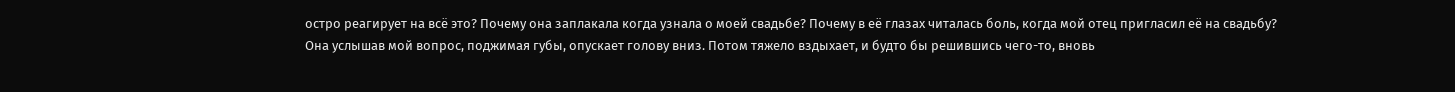остро реагирует на всё это? Почему она заплакала когда узнала о моей свадьбе? Почему в её глазах читалась боль, когда мой отец пригласил её на свадьбу?
Она услышав мой вопрос, поджимая губы, опускает голову вниз. Потом тяжело вздыхает, и будто бы решившись чего-то, вновь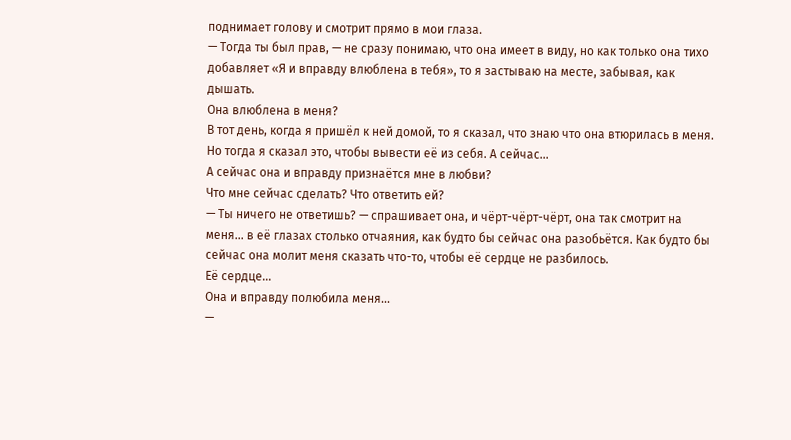поднимает голову и смотрит прямо в мои глаза.
— Тогда ты был прав, — не сразу понимаю, что она имеет в виду, но как только она тихо добавляет «Я и вправду влюблена в тебя», то я застываю на месте, забывая, как дышать.
Она влюблена в меня?
В тот день, когда я пришёл к ней домой, то я сказал, что знаю что она втюрилась в меня. Но тогда я сказал это, чтобы вывести её из себя. А сейчас...
А сейчас она и вправду признаётся мне в любви?
Что мне сейчас сделать? Что ответить ей?
— Ты ничего не ответишь? — спрашивает она, и чёрт-чёрт-чёрт, она так смотрит на меня... в её глазах столько отчаяния, как будто бы сейчас она разобьётся. Как будто бы сейчас она молит меня сказать что-то, чтобы её сердце не разбилось.
Её сердце...
Она и вправду полюбила меня...
—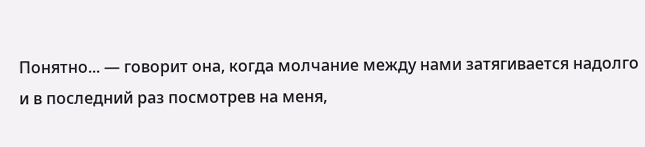Понятно... — говорит она, когда молчание между нами затягивается надолго и в последний раз посмотрев на меня,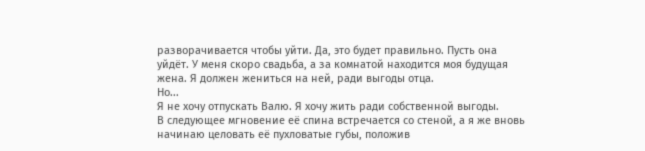разворачивается чтобы уйти. Да, это будет правильно. Пусть она уйдёт. У меня скоро свадьба, а за комнатой находится моя будущая жена. Я должен жениться на ней, ради выгоды отца.
Но...
Я не хочу отпускать Валю. Я хочу жить ради собственной выгоды.
В следующее мгновение её спина встречается со стеной, а я же вновь начинаю целовать её пухловатые губы, положив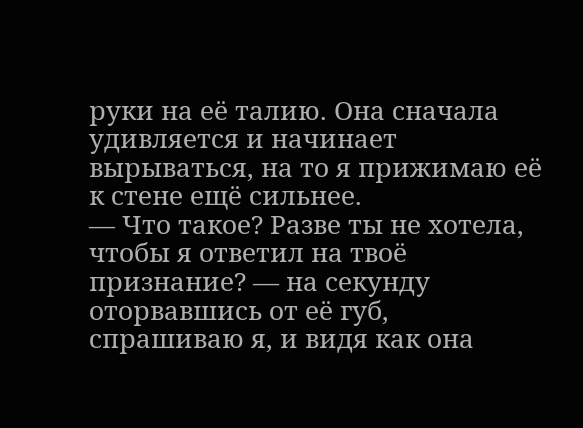руки на её талию. Она сначала удивляется и начинает вырываться, на то я прижимаю её к стене ещё сильнее.
— Что такое? Разве ты не хотела, чтобы я ответил на твоё признание? — на секунду оторвавшись от её губ, спрашиваю я, и видя как она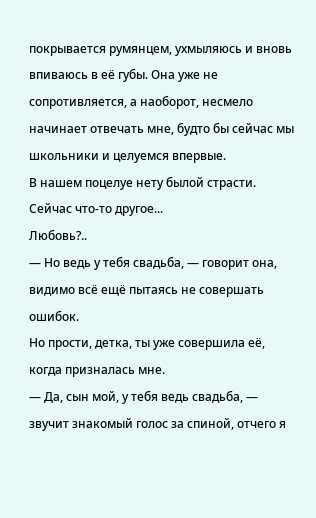покрывается румянцем, ухмыляюсь и вновь впиваюсь в её губы. Она уже не сопротивляется, а наоборот, несмело начинает отвечать мне, будто бы сейчас мы школьники и целуемся впервые.
В нашем поцелуе нету былой страсти.
Сейчас что-то другое...
Любовь?..
— Но ведь у тебя свадьба, — говорит она, видимо всё ещё пытаясь не совершать ошибок.
Но прости, детка, ты уже совершила её, когда призналась мне.
— Да, сын мой, у тебя ведь свадьба, — звучит знакомый голос за спиной, отчего я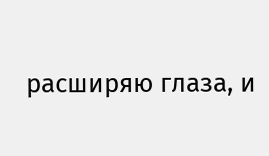расширяю глаза, и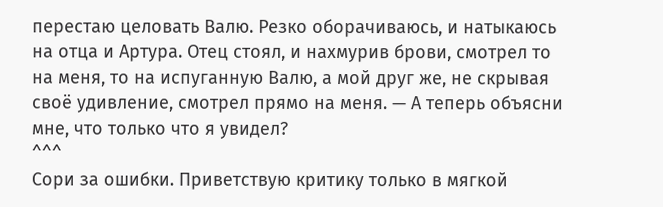перестаю целовать Валю. Резко оборачиваюсь, и натыкаюсь на отца и Артура. Отец стоял, и нахмурив брови, смотрел то на меня, то на испуганную Валю, а мой друг же, не скрывая своё удивление, смотрел прямо на меня. — А теперь объясни мне, что только что я увидел?
^^^
Сори за ошибки. Приветствую критику только в мягкой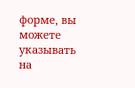форме, вы можете указывать на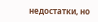недостатки, но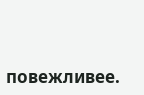повежливее.